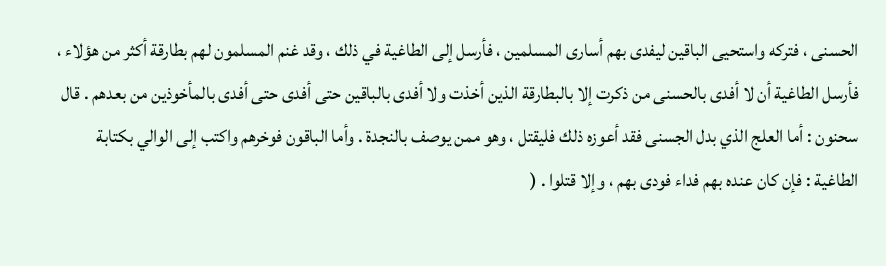الحسنى ، فتركه واستحيى الباقين ليفدى بهم أسارى المسلمين ، فأرسل إلى الطاغية في ذلك ، وقد غنم المسلمون لهم بطارقة أكثر من هؤلاء ، فأرسل الطاغية أن لا أفدى بالحسنى من ذكرت إلا بالبطارقة الذين أخذت ولا أفدى بالباقين حتى أفدى حتى أفدى بالمأخوذين من بعدهم . قال سحنون : أما العلج الذي بدل الجسنى فقد أعوزه ذلك فليقتل ، وهو ممن يوصف بالنجدة . وأما الباقون فوخرهم واكتب إلى الوالي بكتابة الطاغية : فإن كان عنده بهم فداء فودى بهم ، وإلا قتلوا . (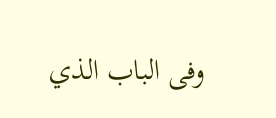وفى الباب الذي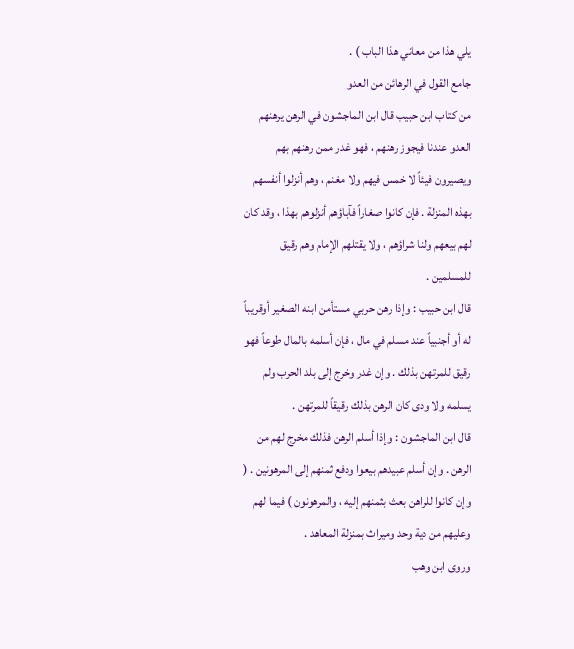يلي هذا من معاني هذا الباب ) .
جامع القول في الرهائن من العدو
من كتاب ابن حبيب قال ابن الماجشون في الرهن يرهنهم العدو عندنا فيجوز رهنهم ، فهو غدر ممن رهنهم بهم ويصيرون فيئاً لا خمس فيهم ولا مغنم ، وهم أنزلوا أنفسهم بهذه المنزلة . فإن كانوا صغاراً فآباؤهم أنزلوهم بهذا ، وقد كان لهم بيعهم ولنا شراؤهم ، ولا يقتلهم الإمام وهم رقيق للمسلمين .
قال ابن حبيب : وإذا رهن حربي مستأمن ابنه الصغير أوقريباً له أو أجنبياً عند مسلم في مال ، فإن أسلمه بالمال طوعاً فهو رقيق للمرتهن بذلك . وإن غدر وخرج إلى بلد الحرب ولم يسلمه ولا ودى كان الرهن بذلك رقيقاً للمرتهن .
قال ابن الماجشون : وإذا أسلم الرهن فذلك مخرج لهم من الرهن . وإن أسلم عبيدهم بيعوا ودفع ثمنهم إلى المرهونين . ( وإن كانوا للراهن بعث بثمنهم إليه ، والمرهونون ) فيما لهم وعليهم من دية وحد وميراث بمنزلة المعاهد .
وروى ابن وهب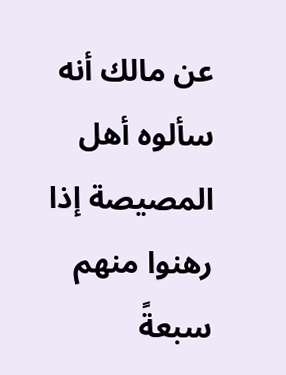عن مالك أنه سألوه أهل المصيصة إذا رهنوا منهم سبعةً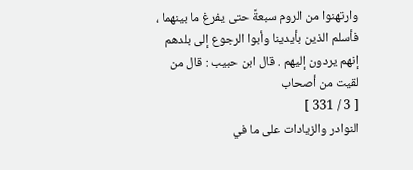وارتهنوا من الروم سبعةً حتى يفرغ ما بينهما ، فأسلم الذين بأيدينا وأبوا الرجوع إلى بلدهم إنهم يردون إليهم . قال ابن حبيب : قال من لقيت من أصحاب
[ 3 / 331 ]
النوادر والزيادات على ما في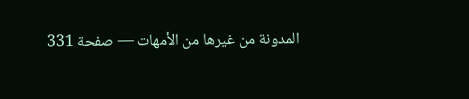المدونة من غيرها من الأمهات — صفحة 331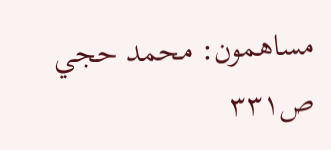مساهمون: محمد حجي
ص٣٣١